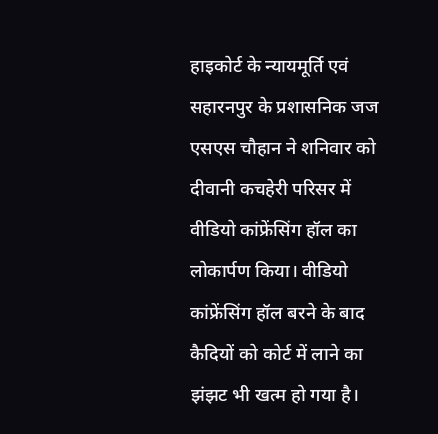हाइकोर्ट के न्यायमूर्ति एवं सहारनपुर के प्रशासनिक जज एसएस चौहान ने शनिवार को दीवानी कचहेरी परिसर में वीडियो कांफ्रेंसिंग हॉल का लोकार्पण किया। वीडियो कांफ्रेंसिंग हॉल बरने के बाद कैदियों को कोर्ट में लाने का झंझट भी खत्म हो गया है।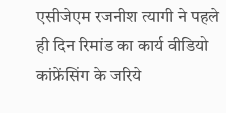एसीजेएम रजनीश त्यागी ने पहले ही दिन रिमांड का कार्य वीडियो कांफ्रेंसिंग के जरिये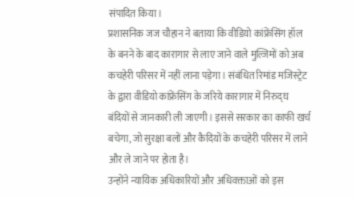संपादित किया।
प्रशासनिक जज चौहान ने बताया कि वीडियो कांफ्रेंसिंग हॉल के बनने के बाद कारागार से लाए जाने वाले मुल्जिमों को अब कचहेरी परिसर में नहीं लाना पड़ेगा। संबंधित रिमांड मजिस्ट्रेट के द्वारा वीडियो कांफ्रेंसिंग के जरिये कारागार में निरुद्घ बंदियों से जानकारी ली जाएगी। इससे सरकार का काफी खर्च बचेगा, जो सुरक्षा बलों और कैदियों के कचहेरी परिसर में लाने और ले जाने पर होता है।
उन्होंने न्यायिक अधिकारियों और अधिवक्ताओं को इस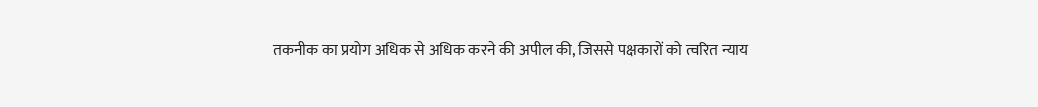तकनीक का प्रयोग अधिक से अधिक करने की अपील की, जिससे पक्षकारों को त्वरित न्याय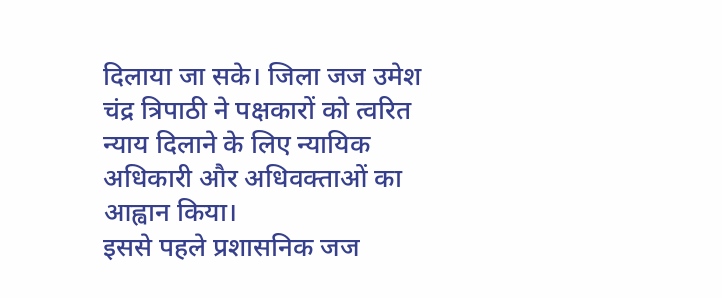दिलाया जा सके। जिला जज उमेश चंद्र त्रिपाठी ने पक्षकारों को त्वरित न्याय दिलाने के लिए न्यायिक अधिकारी और अधिवक्ताओं का आह्वान किया।
इससे पहले प्रशासनिक जज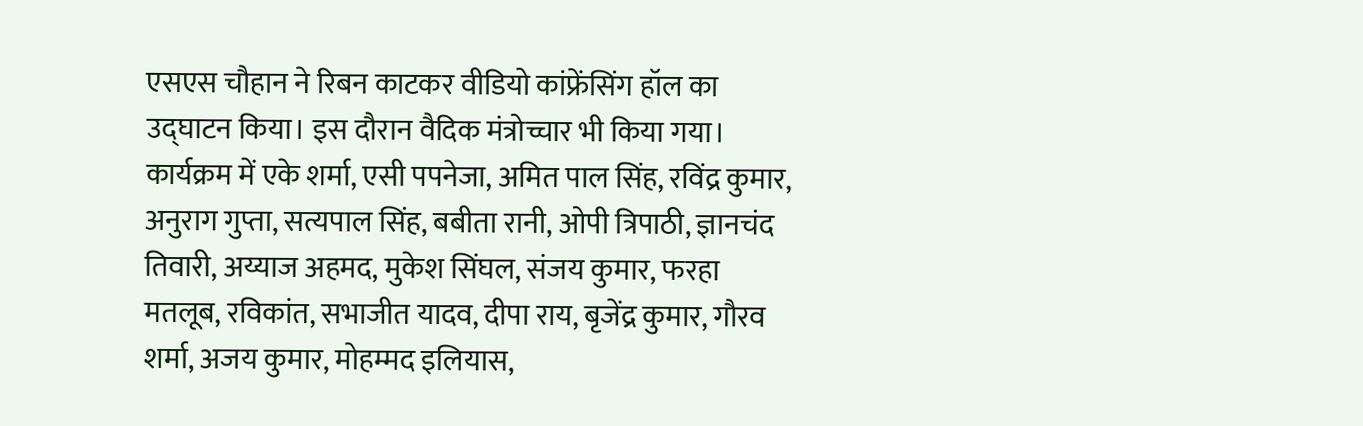एसएस चौहान ने रिबन काटकर वीडियो कांफ्रेंसिंग हॉल का उद्घाटन किया। इस दौरान वैदिक मंत्रोच्चार भी किया गया। कार्यक्रम में एके शर्मा, एसी पपनेजा, अमित पाल सिंह, रविंद्र कुमार, अनुराग गुप्ता, सत्यपाल सिंह, बबीता रानी, ओपी त्रिपाठी, ज्ञानचंद तिवारी, अय्याज अहमद, मुकेश सिंघल, संजय कुमार, फरहा मतलूब, रविकांत, सभाजीत यादव, दीपा राय, बृजेंद्र कुमार, गौरव शर्मा, अजय कुमार, मोहम्मद इलियास,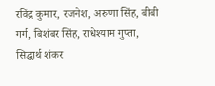रविंद्र कुमार, रजनेश, अरुणा सिंह, बीबी गर्ग, बिशंबर सिंह, राधेश्याम गुप्ता, सिद्घार्थ शंकर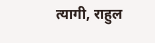त्यागी, राहुल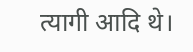त्यागी आदि थे।